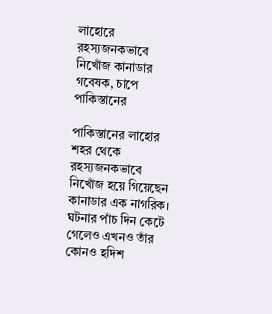লাহোরে রহস্যজনকভাবে নিখোঁজ কানাডার গবেষক, চাপে পাকিস্তানের

পাকিস্তানের লাহোর শহর থেকে রহস্যজনকভাবে নিখোঁজ হয়ে গিয়েছেন কানাডার এক নাগরিক। ঘটনার পাঁচ দিন কেটে গেলেও এখনও তাঁর কোনও হদিশ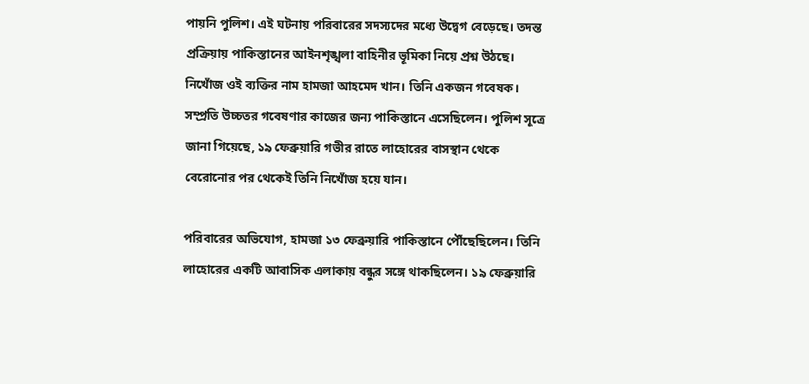পায়নি পুলিশ। এই ঘটনায় পরিবারের সদস্যদের মধ্যে উদ্বেগ বেড়েছে। তদন্ত প্রক্রিয়ায় পাকিস্তানের আইনশৃঙ্খলা বাহিনীর ভূমিকা নিয়ে প্রশ্ন উঠছে। নিখোঁজ ওই ব্যক্তির নাম হামজা আহমেদ খান। তিনি একজন গবেষক। সম্প্রতি উচ্চতর গবেষণার কাজের জন্য পাকিস্তানে এসেছিলেন। পুলিশ সূত্রে জানা গিয়েছে, ১৯ ফেব্রুয়ারি গভীর রাতে লাহোরের বাসস্থান থেকে বেরোনোর পর থেকেই তিনি নিখোঁজ হয়ে যান।

পরিবারের অভিযোগ, হামজা ১৩ ফেব্রুয়ারি পাকিস্তানে পৌঁছেছিলেন। তিনি লাহোরের একটি আবাসিক এলাকায় বন্ধুর সঙ্গে থাকছিলেন। ১৯ ফেব্রুয়ারি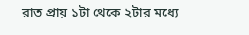রাত প্রায় ১টা থেকে ২টার মধ্যে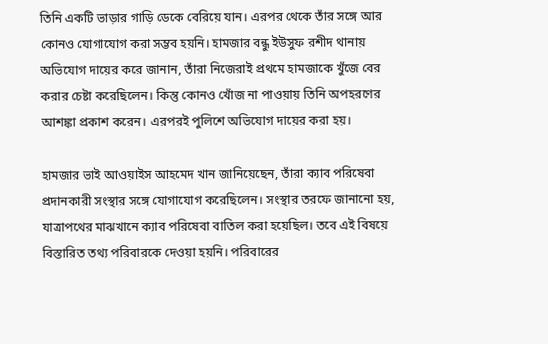তিনি একটি ভাড়ার গাড়ি ডেকে বেরিয়ে যান। এরপর থেকে তাঁর সঙ্গে আর কোনও যোগাযোগ করা সম্ভব হয়নি। হামজার বন্ধু ইউসুফ রশীদ থানায় অভিযোগ দায়ের করে জানান, তাঁরা নিজেরাই প্রথমে হামজাকে খুঁজে বের করার চেষ্টা করেছিলেন। কিন্তু কোনও খোঁজ না পাওয়ায় তিনি অপহরণের আশঙ্কা প্রকাশ করেন। এরপরই পুলিশে অভিযোগ দায়ের করা হয়।

হামজার ভাই আওয়াইস আহমেদ খান জানিয়েছেন, তাঁরা ক্যাব পরিষেবা প্রদানকারী সংস্থার সঙ্গে যোগাযোগ করেছিলেন। সংস্থার তরফে জানানো হয়, যাত্রাপথের মাঝখানে ক্যাব পরিষেবা বাতিল করা হয়েছিল। তবে এই বিষয়ে বিস্তারিত তথ্য পরিবারকে দেওয়া হয়নি। পরিবারের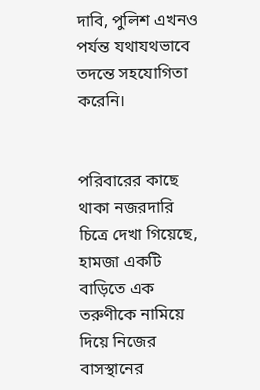দাবি, পুলিশ এখনও পর্যন্ত যথাযথভাবে তদন্তে সহযোগিতা করেনি।


পরিবারের কাছে থাকা নজরদারি চিত্রে দেখা গিয়েছে, হামজা একটি বাড়িতে এক তরুণীকে নামিয়ে দিয়ে নিজের বাসস্থানের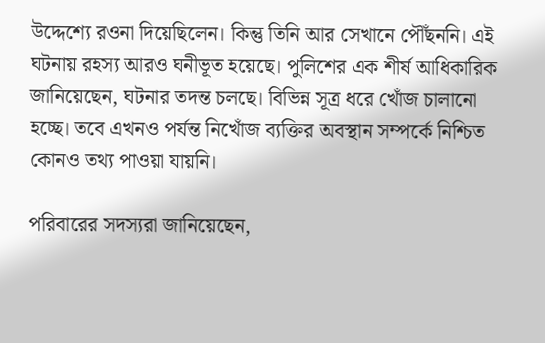উদ্দেশ্যে রওনা দিয়েছিলেন। কিন্তু তিনি আর সেখানে পৌঁছননি। এই ঘটনায় রহস্য আরও ঘনীভূত হয়েছে। পুলিশের এক শীর্ষ আধিকারিক জানিয়েছেন, ঘটনার তদন্ত চলছে। বিভিন্ন সূত্র ধরে খোঁজ চালানো হচ্ছে। তবে এখনও পর্যন্ত নিখোঁজ ব্যক্তির অবস্থান সম্পর্কে নিশ্চিত কোনও তথ্য পাওয়া যায়নি।

পরিবারের সদস্যরা জানিয়েছেন,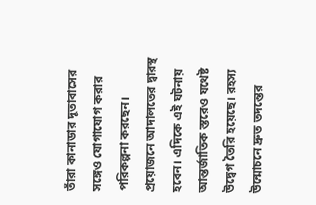তাঁরা কানাডার দূতাবাসের সঙ্গেও যোগাযোগ করার পরিকল্পনা করছেন। প্রয়োজনে আদালতের দ্বারস্থ হবেন। এদিকে এই ঘটনায় আন্তর্জাতিক স্তরেও যথেষ্ট উদ্বেগ তৈরি হয়েছে। রহস্য উন্মোচনে দ্রুত তদন্তের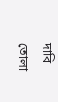দাবি তোলা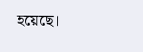হয়েছে।